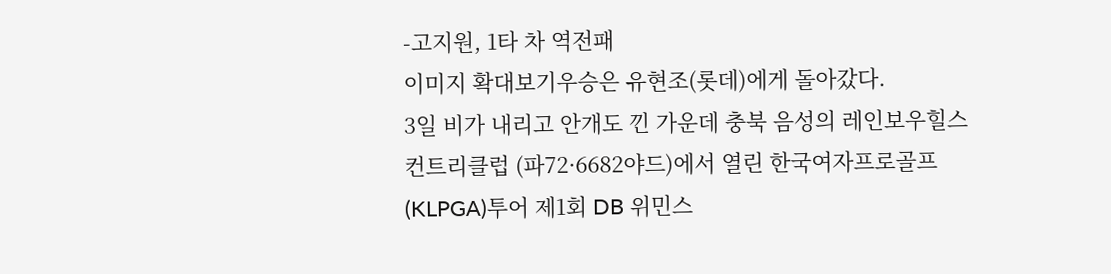-고지원, 1타 차 역전패
이미지 확대보기우승은 유현조(롯데)에게 돌아갔다.
3일 비가 내리고 안개도 낀 가운데 충북 음성의 레인보우힐스 컨트리클럽 (파72·6682야드)에서 열린 한국여자프로골프(KLPGA)투어 제1회 DB 위민스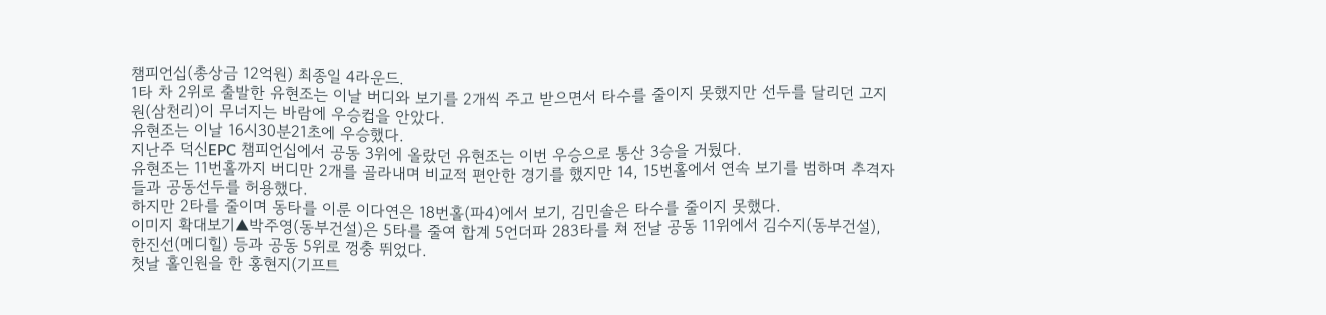챔피언십(총상금 12억원) 최종일 4라운드.
1타 차 2위로 출발한 유현조는 이날 버디와 보기를 2개씩 주고 받으면서 타수를 줄이지 못했지만 선두를 달리던 고지원(삼천리)이 무너지는 바람에 우승컵을 안았다.
유현조는 이날 16시30분21초에 우승했다.
지난주 덕신EPC 챔피언십에서 공동 3위에 올랐던 유현조는 이번 우승으로 통산 3승을 거뒀다.
유현조는 11번홀까지 버디만 2개를 골라내며 비교적 편안한 경기를 했지만 14, 15번홀에서 연속 보기를 범하며 추격자들과 공동선두를 허용했다.
하지만 2타를 줄이며 동타를 이룬 이다연은 18번홀(파4)에서 보기, 김민솔은 타수를 줄이지 못했다.
이미지 확대보기▲박주영(동부건설)은 5타를 줄여 합계 5언더파 283타를 쳐 전날 공동 11위에서 김수지(동부건설), 한진선(메디힐) 등과 공동 5위로 껑충 뛰었다.
첫날 홀인원을 한 홍현지(기프트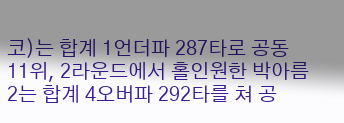코)는 합계 1언더파 287타로 공동 11위, 2라운드에서 홀인원한 박아름2는 합계 4오버파 292타를 쳐 공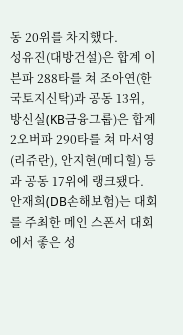동 20위를 차지했다.
성유진(대방건설)은 합계 이븐파 288타를 쳐 조아연(한국토지신탁)과 공동 13위, 방신실(KB금융그룹)은 합계 2오버파 290타를 쳐 마서영(리쥬란), 안지현(메디힐) 등과 공동 17위에 랭크됐다.
안재희(DB손해보험)는 대회를 주최한 메인 스폰서 대회에서 좋은 성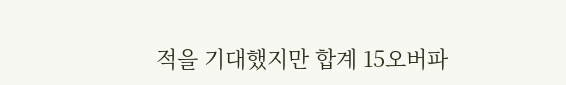적을 기대했지만 합계 15오버파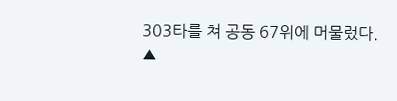303타를 쳐 공동 67위에 머물렀다.
▲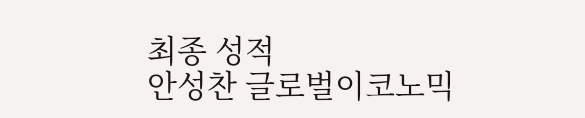최종 성적
안성찬 글로벌이코노믹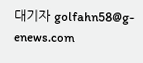대기자 golfahn58@g-enews.com